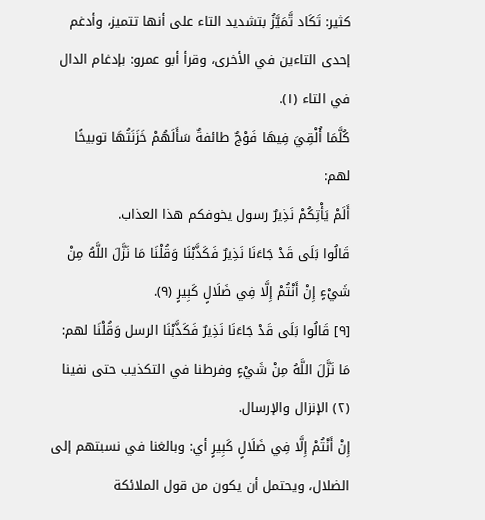كثير: تَكَاد تَّمَيَّزُ بتشديد التاء على أنها تتميز، وأدغم إحدى التاءين في الأخرى، وقرأ أبو عمرو: بإدغام الدال في التاء (١).
كُلَّمَا أُلْقِيَ فِيهَا فَوْجٌ طائفةٌ سَأَلَهُمْ خَزَنَتُهَا توبيخًا لهم:
أَلَمْ يَأْتِكُمْ نَذِيرٌ رسول يخوفكم هذا العذاب.
قَالُوا بَلَى قَدْ جَاءَنَا نَذِيرٌ فَكَذَّبْنَا وَقُلْنَا مَا نَزَّلَ اللَّهُ مِنْ شَيْءٍ إِنْ أَنْتُمْ إِلَّا فِي ضَلَالٍ كَبِيرٍ (٩).
[٩] قَالُوا بَلَى قَدْ جَاءَنَا نَذِيرٌ فَكَذَّبْنَا الرسل وَقُلْنَا لهم:
مَا نَزَّلَ اللَّهُ مِنْ شَيْءٍ وفرطنا في التكذيب حتى نفينا (٢) الإنزال والإرسال.
إِنْ أَنْتُمْ إِلَّا فِي ضَلَالٍ كَبِيرٍ أي: وبالغنا في نسبتهم إلى الضلال، ويحتمل أن يكون من قول الملائكة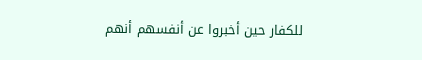للكفار حين أخبروا عن أنفسهم أنهم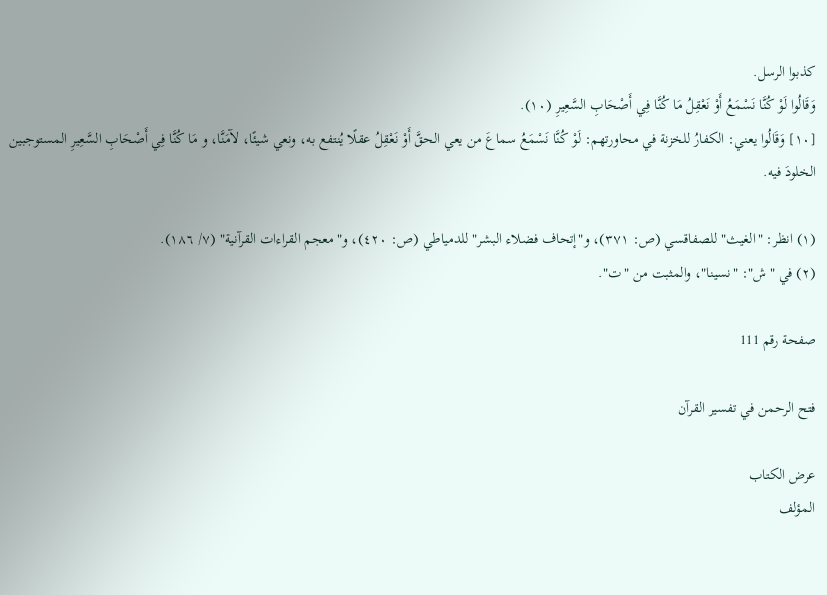كذبوا الرسل.
وَقَالُوا لَوْ كُنَّا نَسْمَعُ أَوْ نَعْقِلُ مَا كُنَّا فِي أَصْحَابِ السَّعِيرِ (١٠).
[١٠] وَقَالُوا يعني: الكفارُ للخزنة في محاورتهم: لَوْ كُنَّا نَسْمَعُ سماعَ من يعي الحقَّ أَوْ نَعْقِلُ عقلًا يُنتفع به، ونعي شيئًا، لآمَنَّا، و مَا كُنَّا فِي أَصْحَابِ السَّعِيرِ المستوجبين الخلودَ فيه.

(١) انظر: "الغيث" للصفاقسي (ص: ٣٧١)، و"إتحاف فضلاء البشر" للدمياطي (ص: ٤٢٠)، و"معجم القراءات القرآنية" (٧/ ١٨٦).
(٢) في "ش": "نسينا"، والمثبت من "ت".

صفحة رقم 111

فتح الرحمن في تفسير القرآن

عرض الكتاب
المؤلف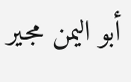أبو اليمن مجير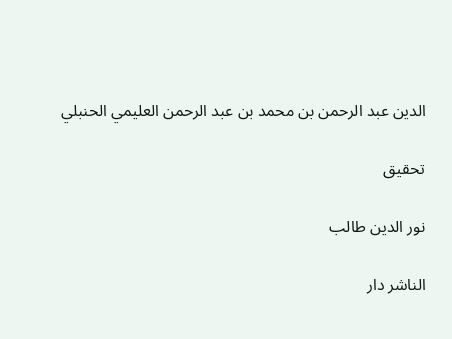الدين عبد الرحمن بن محمد بن عبد الرحمن العليمي الحنبلي

تحقيق

نور الدين طالب

الناشر دار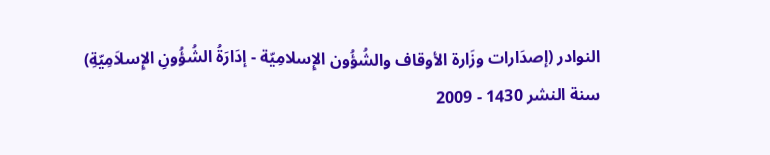النوادر (إصدَارات وزَارة الأوقاف والشُؤُون الإِسلامِيّة - إدَارَةُ الشُؤُونِ الإِسلاَمِيّةِ)
سنة النشر 1430 - 2009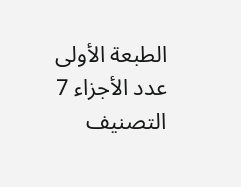الطبعة الأولى
عدد الأجزاء 7
التصنيف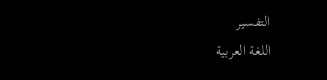التفسير
اللغة العربية